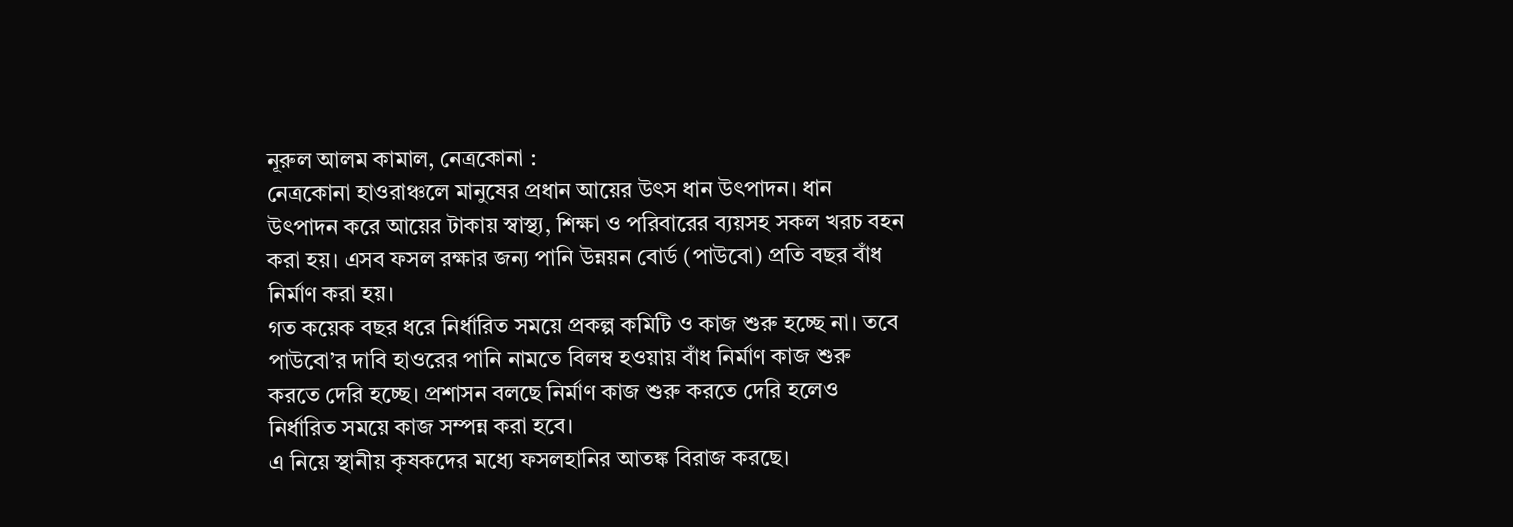নূরুল আলম কামাল, নেত্রকোনা :
নেত্রকোনা হাওরাঞ্চলে মানুষের প্রধান আয়ের উৎস ধান উৎপাদন। ধান উৎপাদন করে আয়ের টাকায় স্বাস্থ্য, শিক্ষা ও পরিবারের ব্যয়সহ সকল খরচ বহন করা হয়। এসব ফসল রক্ষার জন্য পানি উন্নয়ন বোর্ড (পাউবো) প্রতি বছর বাঁধ নির্মাণ করা হয়।
গত কয়েক বছর ধরে নির্ধারিত সময়ে প্রকল্প কমিটি ও কাজ শুরু হচ্ছে না। তবে পাউবো’র দাবি হাওরের পানি নামতে বিলম্ব হওয়ায় বাঁধ নির্মাণ কাজ শুরু করতে দেরি হচ্ছে। প্রশাসন বলছে নির্মাণ কাজ শুরু করতে দেরি হলেও নির্ধারিত সময়ে কাজ সম্পন্ন করা হবে।
এ নিয়ে স্থানীয় কৃষকদের মধ্যে ফসলহানির আতঙ্ক বিরাজ করছে।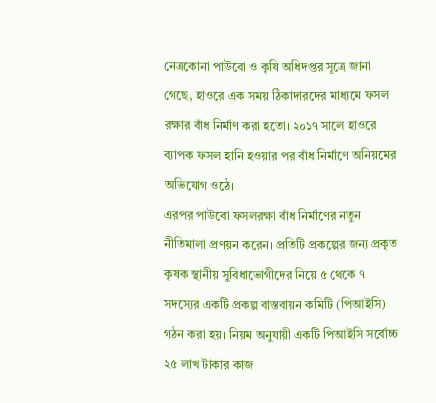নেত্রকোনা পাউবো ও কৃষি অধিদপ্তর সূত্রে জানা গেছে, হাওরে এক সময় ঠিকাদারদের মাধ্যমে ফসল রক্ষার বাঁধ নির্মাণ করা হতো। ২০১৭ সালে হাওরে ব্যাপক ফসল হানি হওয়ার পর বাঁধ নির্মাণে অনিয়মের অভিযোগ ওঠে।
এরপর পাউবো ফসলরক্ষা বাঁধ নির্মাণের নতুন নীতিমালা প্রণয়ন করেন। প্রতিটি প্রকল্পের জন্য প্রকৃত কৃষক স্থানীয় সুবিধাভোগীদের নিয়ে ৫ থেকে ৭ সদস্যের একটি প্রকল্প বাস্তবায়ন কমিটি (পিআইসি) গঠন করা হয়। নিয়ম অনুযায়ী একটি পিআইসি সর্বোচ্চ ২৫ লাখ টাকার কাজ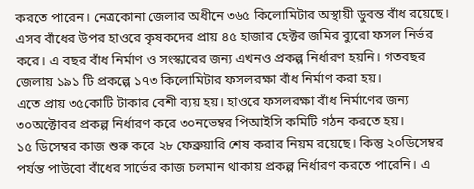করতে পারেন। নেত্রকোনা জেলার অধীনে ৩৬৫ কিলোমিটার অস্থায়ী ডুবন্ত বাঁধ রয়েছে।
এসব বাঁধের উপর হাওরে কৃষকদের প্রায় ৪৫ হাজার হেক্টর জমির ব্যুরো ফসল নির্ভর করে। এ বছর বাঁধ নির্মাণ ও সংস্কারের জন্য এখনও প্রকল্প নির্ধারণ হয়নি। গতবছর জেলায় ১৯১ টি প্রকল্পে ১৭৩ কিলোমিটার ফসলরক্ষা বাঁধ নির্মাণ করা হয়।
এতে প্রায় ৩৫কোটি টাকার বেশী ব্যয় হয়। হাওরে ফসলরক্ষা বাঁধ নির্মাণের জন্য ৩০অক্টোবর প্রকল্প নির্ধারণ করে ৩০নভেম্বর পিআইসি কমিটি গঠন করতে হয়।
১৫ ডিসেম্বর কাজ শুরু করে ২৮ ফেব্রুয়ারি শেষ করার নিয়ম রয়েছে। কিন্তু ২০ডিসেম্বর পর্যন্ত পাউবো বাঁধের সার্ভের কাজ চলমান থাকায় প্রকল্প নির্ধারণ করতে পারেনি। এ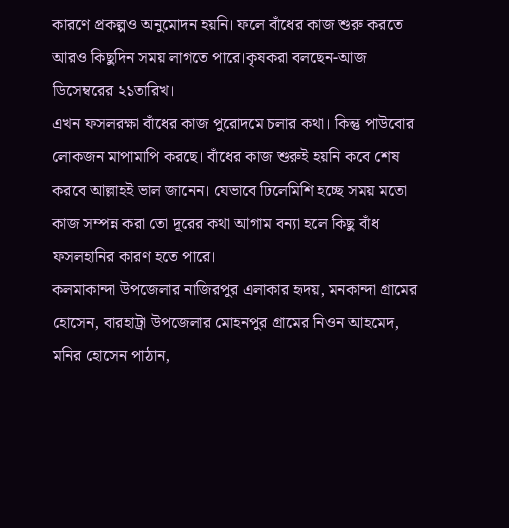কারণে প্রকল্পও অনুমোদন হয়নি। ফলে বাঁধের কাজ শুরু করতে আরও কিছুদিন সময় লাগতে পারে।কৃষকরা বলছেন-আজ ডিসেম্বরের ২১তারিখ।
এখন ফসলরক্ষা বাঁধের কাজ পুরোদমে চলার কথা। কিন্তু পাউবোর লোকজন মাপামাপি করছে। বাঁধের কাজ শুরুই হয়নি কবে শেষ করবে আল্লাহই ভাল জানেন। যেভাবে ঢিলেমিশি হচ্ছে সময় মতো কাজ সম্পন্ন করা তো দূরের কথা আগাম বন্যা হলে কিছু বাঁধ ফসলহানির কারণ হতে পারে।
কলমাকান্দা উপজেলার নাজিরপুর এলাকার হৃদয়, মনকান্দা গ্রামের হোসেন, বারহাট্রা উপজেলার মোহনপুর গ্রামের নিওন আহমেদ, মনির হোসেন পাঠান,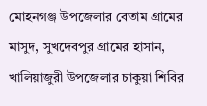মোহনগঞ্জ উপজেলার বেতাম গ্রামের মাসুদ, সুখদেবপুর গ্রামের হাসান, খালিয়াজুরী উপজেলার চাকুয়া শিবির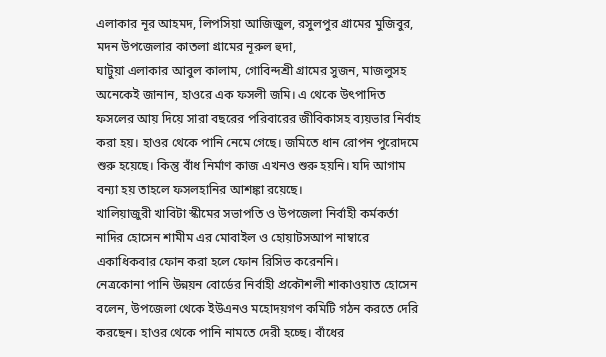এলাকার নূর আহমদ, লিপসিয়া আজিজুল, রসুলপুর গ্রামের মুজিবুর, মদন উপজেলার কাতলা গ্রামের নূরুল হুদা,
ঘাটুয়া এলাকার আবুল কালাম, গোবিন্দশ্রী গ্রামের সুজন, মাজলুসহ অনেকেই জানান, হাওরে এক ফসলী জমি। এ থেকে উৎপাদিত ফসলের আয় দিয়ে সারা বছরের পরিবারের জীবিকাসহ ব্যয়ভার নির্বাহ করা হয়। হাওর থেকে পানি নেমে গেছে। জমিতে ধান রোপন পুরোদমে শুরু হয়েছে। কিন্তু বাঁধ নির্মাণ কাজ এখনও শুরু হয়নি। যদি আগাম বন্যা হয় তাহলে ফসলহানির আশঙ্কা রয়েছে।
খালিয়াজুরী খাবিটা স্কীমের সভাপতি ও উপজেলা নির্বাহী কর্মকর্তা নাদির হোসেন শামীম এর মোবাইল ও হোয়াটসআপ নাম্বারে একাধিকবার ফোন করা হলে ফোন রিসিভ করেননি।
নেত্রকোনা পানি উন্নয়ন বোর্ডের নির্বাহী প্রকৌশলী শাকাওয়াত হোসেন বলেন, উপজেলা থেকে ইউএনও মহোদয়গণ কমিটি গঠন করতে দেরি করছেন। হাওর থেকে পানি নামতে দেরী হচ্ছে। বাঁধের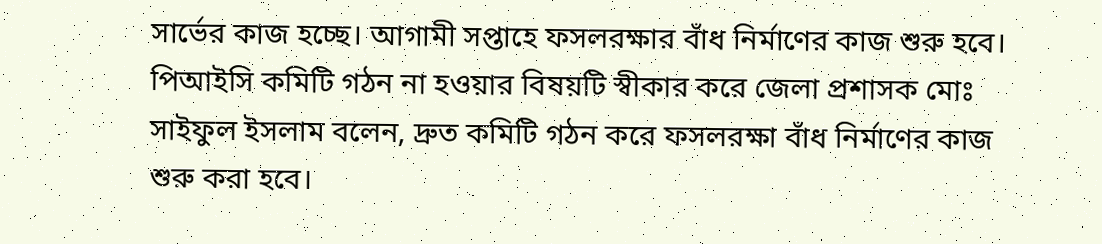সার্ভের কাজ হচ্ছে। আগামী সপ্তাহে ফসলরক্ষার বাঁধ নির্মাণের কাজ শুরু হবে।
পিআইসি কমিটি গঠন না হওয়ার বিষয়টি স্বীকার করে জেলা প্রশাসক মোঃ সাইফুল ইসলাম বলেন, দ্রুত কমিটি গঠন করে ফসলরক্ষা বাঁধ নির্মাণের কাজ শুরু করা হবে।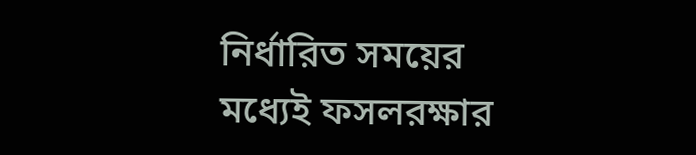নির্ধারিত সময়ের মধ্যেই ফসলরক্ষার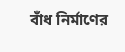বাঁধ নির্মাণের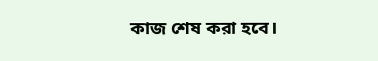কাজ শেষ করা হবে।